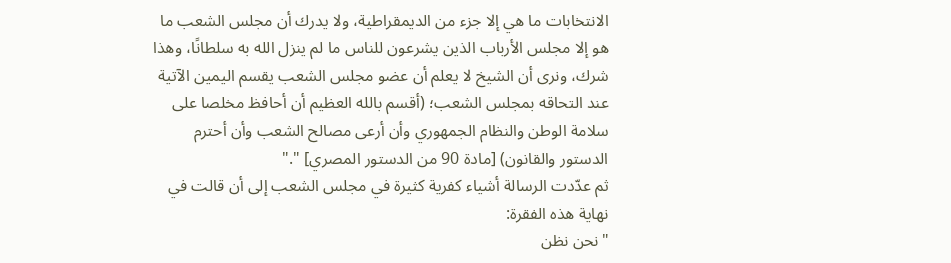الانتخابات ما هي إلا جزء من الديمقراطية، ولا يدرك أن مجلس الشعب ما هو إلا مجلس الأرباب الذين يشرعون للناس ما لم ينزل الله به سلطانًا، وهذا شرك، ونرى أن الشيخ لا يعلم أن عضو مجلس الشعب يقسم اليمين الآتية عند التحاقه بمجلس الشعب؛ (أقسم بالله العظيم أن أحافظ مخلصا على سلامة الوطن والنظام الجمهوري وأن أرعى مصالح الشعب وأن أحترم الدستور والقانون) [مادة 90 من الدستور المصري] "."
ثم عدّدت الرسالة أشياء كفرية كثيرة في مجلس الشعب إلى أن قالت في نهاية هذه الفقرة:
"نحن نظن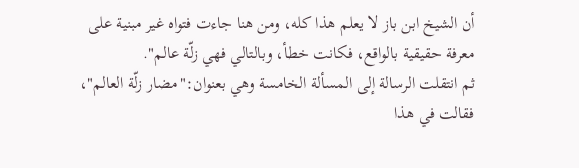أن الشيخ ابن باز لا يعلم هذا كله، ومن هنا جاءت فتواه غير مبنية على معرفة حقيقية بالواقع، فكانت خطأ، وبالتالي فهي زلّة عالم".
ثم انتقلت الرسالة إلى المسألة الخامسة وهي بعنوان:"مضار زلّة العالم"، فقالت في هذا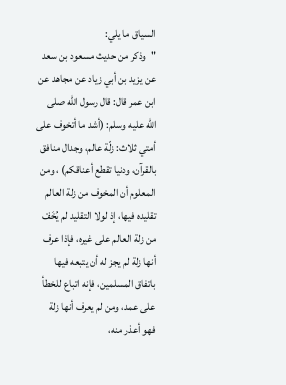السياق ما يلي:
"وذكر من حديث مسعود بن سعد عن يزيد بن أبي زياد عن مجاهد عن ابن عمر قال: قال رسول الله صلى الله عليه وسلم: (أشد ما أتخوف على أمتي ثلاث: زلّة عالم، وجدال منافق بالقرآن، ودنيا تقطع أعناقكم) ، ومن المعلوم أن المخوف من زلة العالم تقليده فيها، إذ لولا التقليد لم يُخَفْ من زلة العالم على غيره، فإذا عرف أنها زلة لم يجز له أن يتبعه فيها باتفاق المسلمين، فإنه اتباع للخطأ على عمد، ومن لم يعرف أنها زلة فهو أعذر منه،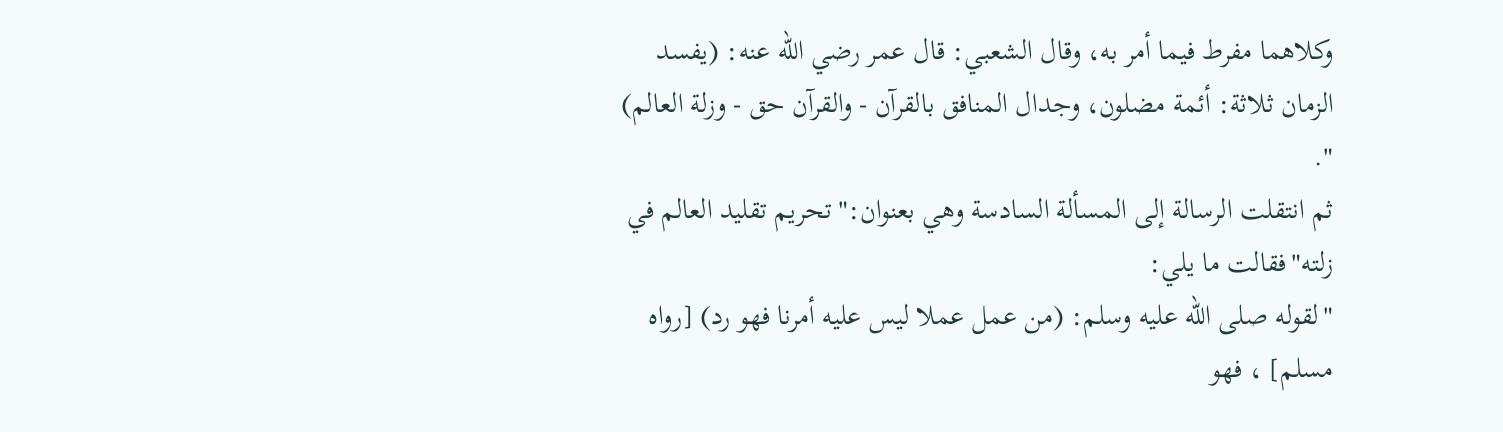وكلاهما مفرط فيما أمر به، وقال الشعبي: قال عمر رضي الله عنه: (يفسد الزمان ثلاثة: أئمة مضلون، وجدال المنافق بالقرآن - والقرآن حق - وزلة العالم) ".
ثم انتقلت الرسالة إلى المسألة السادسة وهي بعنوان:"تحريم تقليد العالم في زلته"فقالت ما يلي:
"لقوله صلى الله عليه وسلم: (من عمل عملا ليس عليه أمرنا فهو رد) [رواه مسلم] ، فهو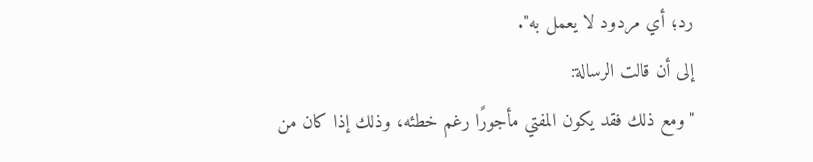رد؛ أي مردود لا يعمل به".
إلى أن قالت الرسالة:
"ومع ذلك فقد يكون المفتي مأجورًا رغم خطئه، وذلك إذا كان من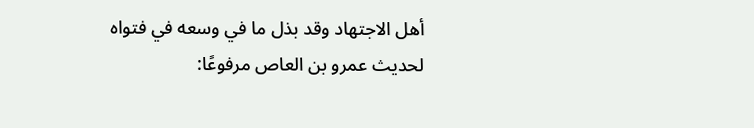أهل الاجتهاد وقد بذل ما في وسعه في فتواه لحديث عمرو بن العاص مرفوعًا: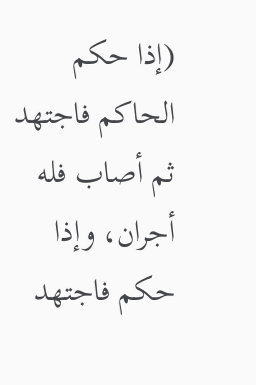(إذا حكم الحاكم فاجتهد ثم أصاب فله أجران، وإذا حكم فاجتهد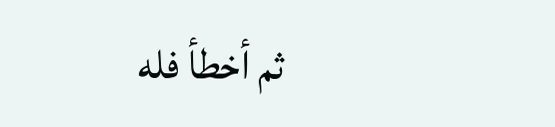ثم أخطأ فله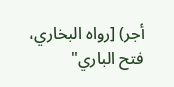أجر) [رواه البخاري، فتح الباري"